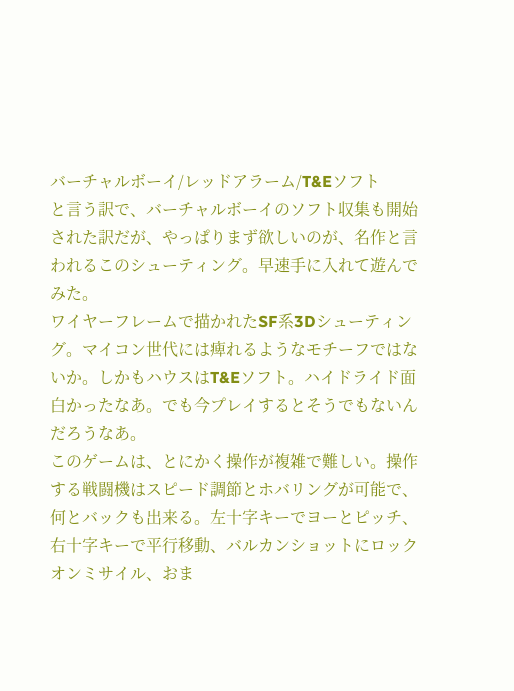バーチャルボーイ/レッドアラーム/T&Eソフト
と言う訳で、バーチャルボーイのソフト収集も開始された訳だが、やっぱりまず欲しいのが、名作と言われるこのシューティング。早速手に入れて遊んでみた。
ワイヤーフレームで描かれたSF系3Dシューティング。マイコン世代には痺れるようなモチーフではないか。しかもハウスはT&Eソフト。ハイドライド面白かったなあ。でも今プレイするとそうでもないんだろうなあ。
このゲームは、とにかく操作が複雑で難しい。操作する戦闘機はスピード調節とホバリングが可能で、何とバックも出来る。左十字キーでヨーとピッチ、右十字キーで平行移動、バルカンショットにロックオンミサイル、おま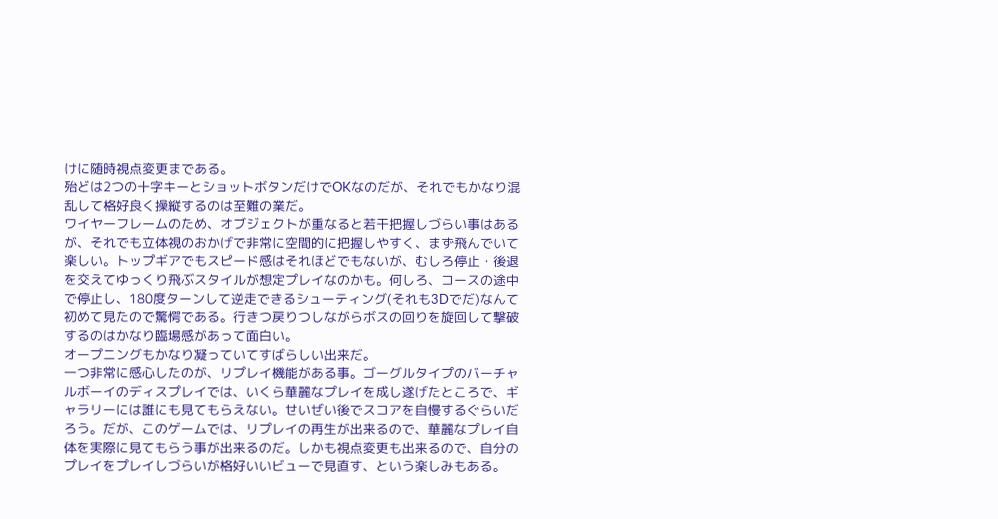けに随時視点変更まである。
殆どは2つの十字キーとショットボタンだけでOKなのだが、それでもかなり混乱して格好良く操縦するのは至難の業だ。
ワイヤーフレームのため、オブジェクトが重なると若干把握しづらい事はあるが、それでも立体視のおかげで非常に空間的に把握しやすく、まず飛んでいて楽しい。トップギアでもスピード感はそれほどでもないが、むしろ停止・後退を交えてゆっくり飛ぶスタイルが想定プレイなのかも。何しろ、コースの途中で停止し、180度ターンして逆走できるシューティング(それも3Dでだ)なんて初めて見たので驚愕である。行きつ戻りつしながらボスの回りを旋回して撃破するのはかなり臨場感があって面白い。
オープニングもかなり凝っていてすばらしい出来だ。
一つ非常に感心したのが、リプレイ機能がある事。ゴーグルタイプのバーチャルボーイのディスプレイでは、いくら華麗なプレイを成し遂げたところで、ギャラリーには誰にも見てもらえない。せいぜい後でスコアを自慢するぐらいだろう。だが、このゲームでは、リプレイの再生が出来るので、華麗なプレイ自体を実際に見てもらう事が出来るのだ。しかも視点変更も出来るので、自分のプレイをプレイしづらいが格好いいビューで見直す、という楽しみもある。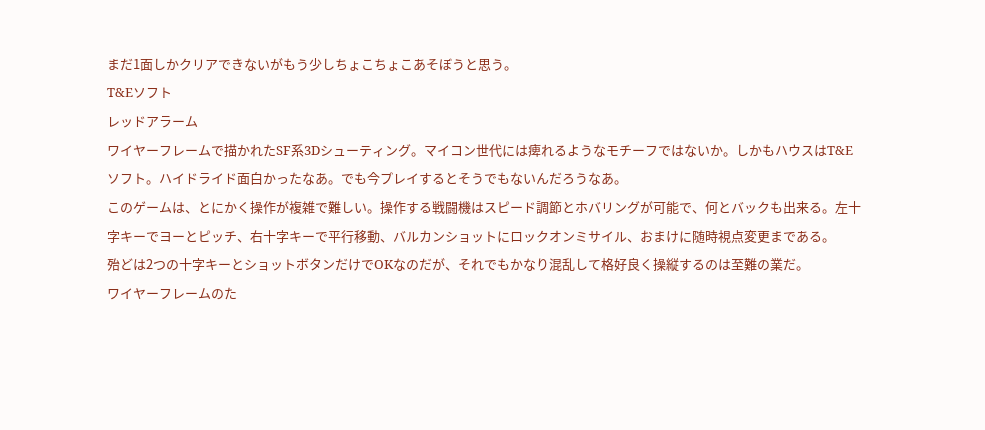まだ1面しかクリアできないがもう少しちょこちょこあそぼうと思う。
T&Eソフト
レッドアラーム
ワイヤーフレームで描かれたSF系3Dシューティング。マイコン世代には痺れるようなモチーフではないか。しかもハウスはT&Eソフト。ハイドライド面白かったなあ。でも今プレイするとそうでもないんだろうなあ。
このゲームは、とにかく操作が複雑で難しい。操作する戦闘機はスピード調節とホバリングが可能で、何とバックも出来る。左十字キーでヨーとピッチ、右十字キーで平行移動、バルカンショットにロックオンミサイル、おまけに随時視点変更まである。
殆どは2つの十字キーとショットボタンだけでOKなのだが、それでもかなり混乱して格好良く操縦するのは至難の業だ。
ワイヤーフレームのた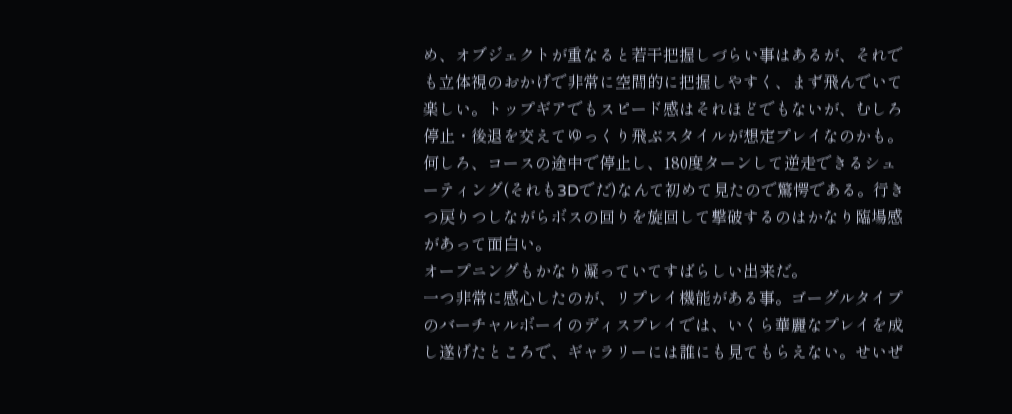め、オブジェクトが重なると若干把握しづらい事はあるが、それでも立体視のおかげで非常に空間的に把握しやすく、まず飛んでいて楽しい。トップギアでもスピード感はそれほどでもないが、むしろ停止・後退を交えてゆっくり飛ぶスタイルが想定プレイなのかも。何しろ、コースの途中で停止し、180度ターンして逆走できるシューティング(それも3Dでだ)なんて初めて見たので驚愕である。行きつ戻りつしながらボスの回りを旋回して撃破するのはかなり臨場感があって面白い。
オープニングもかなり凝っていてすばらしい出来だ。
一つ非常に感心したのが、リプレイ機能がある事。ゴーグルタイプのバーチャルボーイのディスプレイでは、いくら華麗なプレイを成し遂げたところで、ギャラリーには誰にも見てもらえない。せいぜ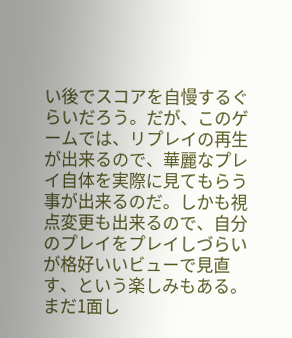い後でスコアを自慢するぐらいだろう。だが、このゲームでは、リプレイの再生が出来るので、華麗なプレイ自体を実際に見てもらう事が出来るのだ。しかも視点変更も出来るので、自分のプレイをプレイしづらいが格好いいビューで見直す、という楽しみもある。
まだ1面し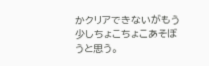かクリアできないがもう少しちょこちょこあそぼうと思う。